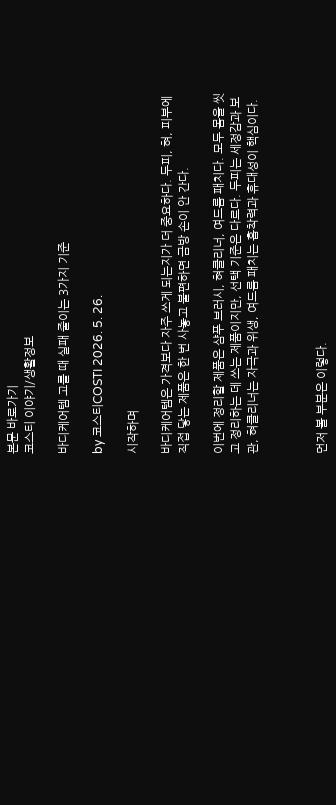본문 바로가기
코스티 이야기/생활정보

바디케어템 고를 때 실패 줄이는 3가지 기준

by 코스티COSTI 2026. 5. 26.

시작하며

바디케어템은 가격보다 자주 쓰게 되는지가 더 중요하다. 두피, 혀, 피부에 직접 닿는 제품은 한 번 사놓고 불편하면 금방 손이 안 간다.

이번에 정리할 제품은 샴푸 브러시, 혀클리너, 여드름 패치다. 모두 몸을 씻고 정리하는 데 쓰는 제품이지만, 선택 기준은 다르다. 두피는 세정감과 보관, 혀클리너는 자극과 위생, 여드름 패치는 흡착력과 휴대성이 핵심이다.



먼저 볼 부분은 이렇다.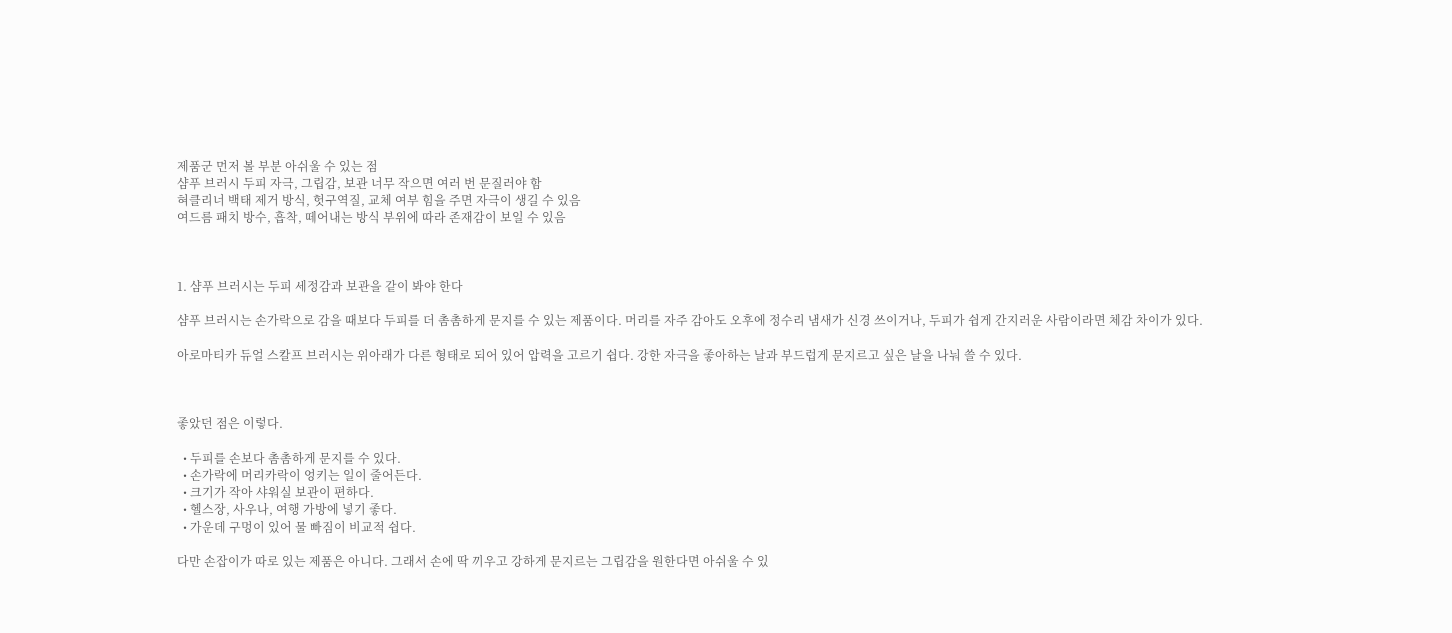제품군 먼저 볼 부분 아쉬울 수 있는 점
샴푸 브러시 두피 자극, 그립감, 보관 너무 작으면 여러 번 문질러야 함
혀클리너 백태 제거 방식, 헛구역질, 교체 여부 힘을 주면 자극이 생길 수 있음
여드름 패치 방수, 흡착, 떼어내는 방식 부위에 따라 존재감이 보일 수 있음



1. 샴푸 브러시는 두피 세정감과 보관을 같이 봐야 한다

샴푸 브러시는 손가락으로 감을 때보다 두피를 더 촘촘하게 문지를 수 있는 제품이다. 머리를 자주 감아도 오후에 정수리 냄새가 신경 쓰이거나, 두피가 쉽게 간지러운 사람이라면 체감 차이가 있다.

아로마티카 듀얼 스칼프 브러시는 위아래가 다른 형태로 되어 있어 압력을 고르기 쉽다. 강한 자극을 좋아하는 날과 부드럽게 문지르고 싶은 날을 나눠 쓸 수 있다.



좋았던 점은 이렇다.

  • 두피를 손보다 촘촘하게 문지를 수 있다.
  • 손가락에 머리카락이 엉키는 일이 줄어든다.
  • 크기가 작아 샤워실 보관이 편하다.
  • 헬스장, 사우나, 여행 가방에 넣기 좋다.
  • 가운데 구멍이 있어 물 빠짐이 비교적 쉽다.

다만 손잡이가 따로 있는 제품은 아니다. 그래서 손에 딱 끼우고 강하게 문지르는 그립감을 원한다면 아쉬울 수 있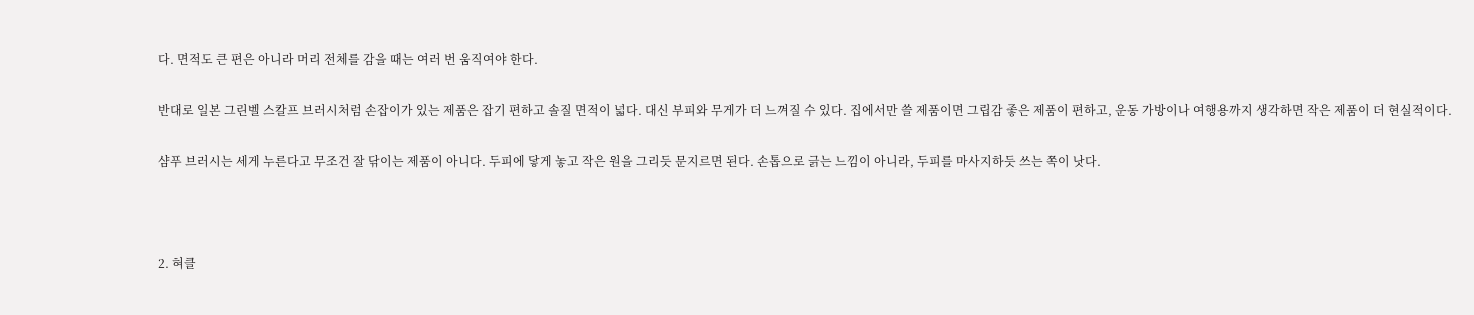다. 면적도 큰 편은 아니라 머리 전체를 감을 때는 여러 번 움직여야 한다.

반대로 일본 그린벨 스칼프 브러시처럼 손잡이가 있는 제품은 잡기 편하고 솔질 면적이 넓다. 대신 부피와 무게가 더 느껴질 수 있다. 집에서만 쓸 제품이면 그립감 좋은 제품이 편하고, 운동 가방이나 여행용까지 생각하면 작은 제품이 더 현실적이다.

샴푸 브러시는 세게 누른다고 무조건 잘 닦이는 제품이 아니다. 두피에 닿게 놓고 작은 원을 그리듯 문지르면 된다. 손톱으로 긁는 느낌이 아니라, 두피를 마사지하듯 쓰는 쪽이 낫다.



2. 혀클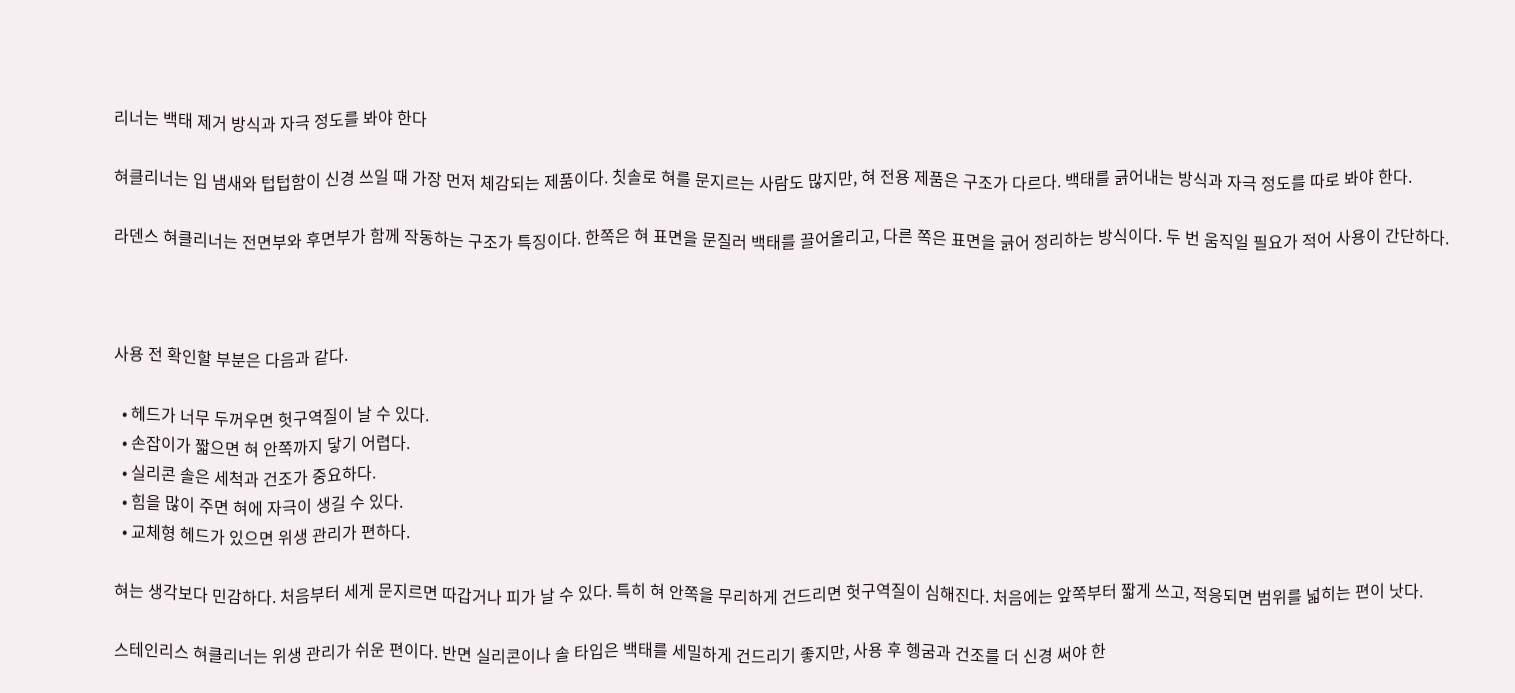리너는 백태 제거 방식과 자극 정도를 봐야 한다

혀클리너는 입 냄새와 텁텁함이 신경 쓰일 때 가장 먼저 체감되는 제품이다. 칫솔로 혀를 문지르는 사람도 많지만, 혀 전용 제품은 구조가 다르다. 백태를 긁어내는 방식과 자극 정도를 따로 봐야 한다.

라덴스 혀클리너는 전면부와 후면부가 함께 작동하는 구조가 특징이다. 한쪽은 혀 표면을 문질러 백태를 끌어올리고, 다른 쪽은 표면을 긁어 정리하는 방식이다. 두 번 움직일 필요가 적어 사용이 간단하다.



사용 전 확인할 부분은 다음과 같다.

  • 헤드가 너무 두꺼우면 헛구역질이 날 수 있다.
  • 손잡이가 짧으면 혀 안쪽까지 닿기 어렵다.
  • 실리콘 솔은 세척과 건조가 중요하다.
  • 힘을 많이 주면 혀에 자극이 생길 수 있다.
  • 교체형 헤드가 있으면 위생 관리가 편하다.

혀는 생각보다 민감하다. 처음부터 세게 문지르면 따갑거나 피가 날 수 있다. 특히 혀 안쪽을 무리하게 건드리면 헛구역질이 심해진다. 처음에는 앞쪽부터 짧게 쓰고, 적응되면 범위를 넓히는 편이 낫다.

스테인리스 혀클리너는 위생 관리가 쉬운 편이다. 반면 실리콘이나 솔 타입은 백태를 세밀하게 건드리기 좋지만, 사용 후 헹굼과 건조를 더 신경 써야 한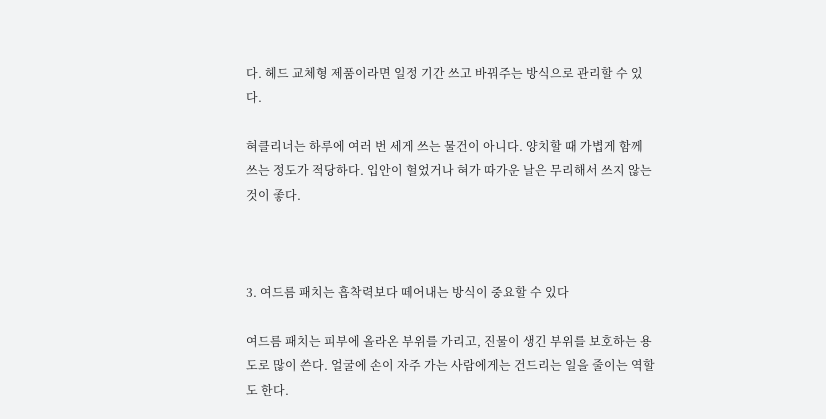다. 헤드 교체형 제품이라면 일정 기간 쓰고 바꿔주는 방식으로 관리할 수 있다.

혀클리너는 하루에 여러 번 세게 쓰는 물건이 아니다. 양치할 때 가볍게 함께 쓰는 정도가 적당하다. 입안이 헐었거나 혀가 따가운 날은 무리해서 쓰지 않는 것이 좋다.



3. 여드름 패치는 흡착력보다 떼어내는 방식이 중요할 수 있다

여드름 패치는 피부에 올라온 부위를 가리고, 진물이 생긴 부위를 보호하는 용도로 많이 쓴다. 얼굴에 손이 자주 가는 사람에게는 건드리는 일을 줄이는 역할도 한다.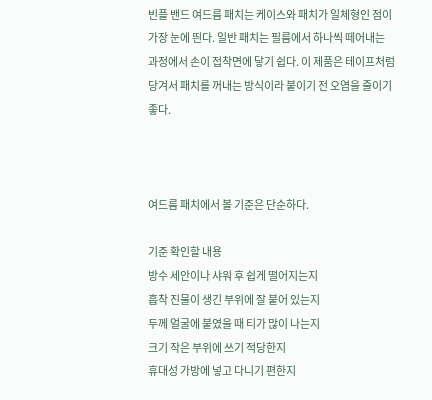빈플 밴드 여드름 패치는 케이스와 패치가 일체형인 점이 가장 눈에 띈다. 일반 패치는 필름에서 하나씩 떼어내는 과정에서 손이 접착면에 닿기 쉽다. 이 제품은 테이프처럼 당겨서 패치를 꺼내는 방식이라 붙이기 전 오염을 줄이기 좋다.



여드름 패치에서 볼 기준은 단순하다.

기준 확인할 내용
방수 세안이나 샤워 후 쉽게 떨어지는지
흡착 진물이 생긴 부위에 잘 붙어 있는지
두께 얼굴에 붙였을 때 티가 많이 나는지
크기 작은 부위에 쓰기 적당한지
휴대성 가방에 넣고 다니기 편한지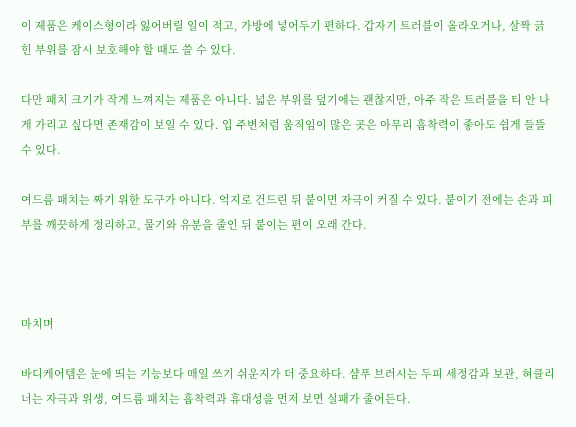이 제품은 케이스형이라 잃어버릴 일이 적고, 가방에 넣어두기 편하다. 갑자기 트러블이 올라오거나, 살짝 긁힌 부위를 잠시 보호해야 할 때도 쓸 수 있다.

다만 패치 크기가 작게 느껴지는 제품은 아니다. 넓은 부위를 덮기에는 괜찮지만, 아주 작은 트러블을 티 안 나게 가리고 싶다면 존재감이 보일 수 있다. 입 주변처럼 움직임이 많은 곳은 아무리 흡착력이 좋아도 쉽게 들뜰 수 있다.

여드름 패치는 짜기 위한 도구가 아니다. 억지로 건드린 뒤 붙이면 자극이 커질 수 있다. 붙이기 전에는 손과 피부를 깨끗하게 정리하고, 물기와 유분을 줄인 뒤 붙이는 편이 오래 간다.



마치며

바디케어템은 눈에 띄는 기능보다 매일 쓰기 쉬운지가 더 중요하다. 샴푸 브러시는 두피 세정감과 보관, 혀클리너는 자극과 위생, 여드름 패치는 흡착력과 휴대성을 먼저 보면 실패가 줄어든다.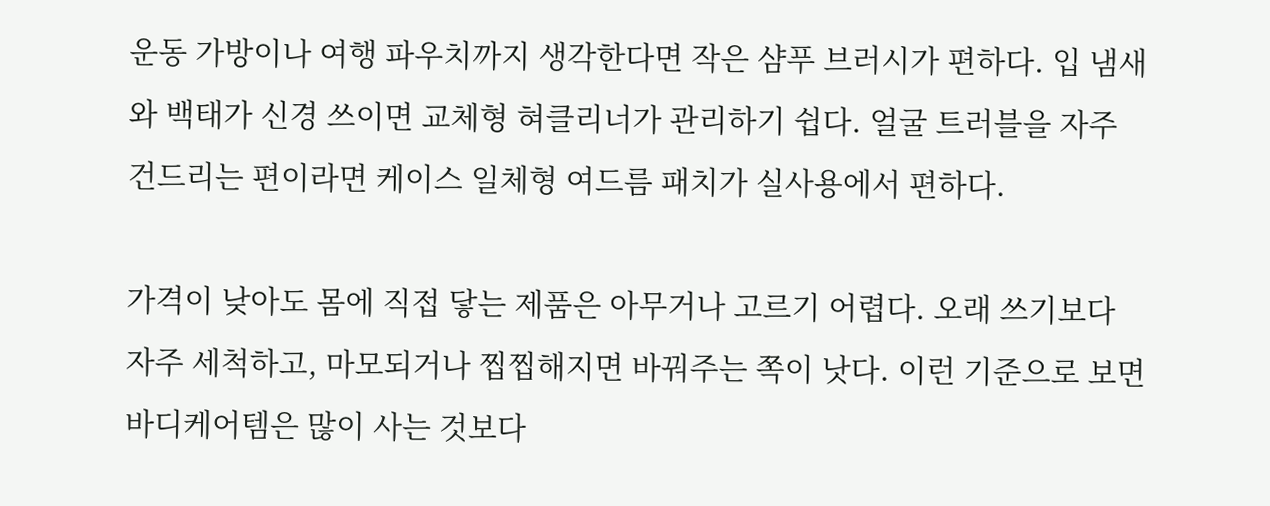운동 가방이나 여행 파우치까지 생각한다면 작은 샴푸 브러시가 편하다. 입 냄새와 백태가 신경 쓰이면 교체형 혀클리너가 관리하기 쉽다. 얼굴 트러블을 자주 건드리는 편이라면 케이스 일체형 여드름 패치가 실사용에서 편하다.

가격이 낮아도 몸에 직접 닿는 제품은 아무거나 고르기 어렵다. 오래 쓰기보다 자주 세척하고, 마모되거나 찝찝해지면 바꿔주는 쪽이 낫다. 이런 기준으로 보면 바디케어템은 많이 사는 것보다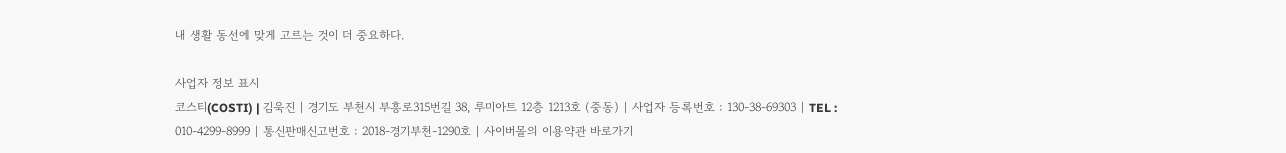내 생활 동선에 맞게 고르는 것이 더 중요하다.

사업자 정보 표시
코스티(COSTI) | 김욱진 | 경기도 부천시 부흥로315번길 38, 루미아트 12층 1213호 (중동) | 사업자 등록번호 : 130-38-69303 | TEL : 010-4299-8999 | 통신판매신고번호 : 2018-경기부천-1290호 | 사이버몰의 이용약관 바로가기